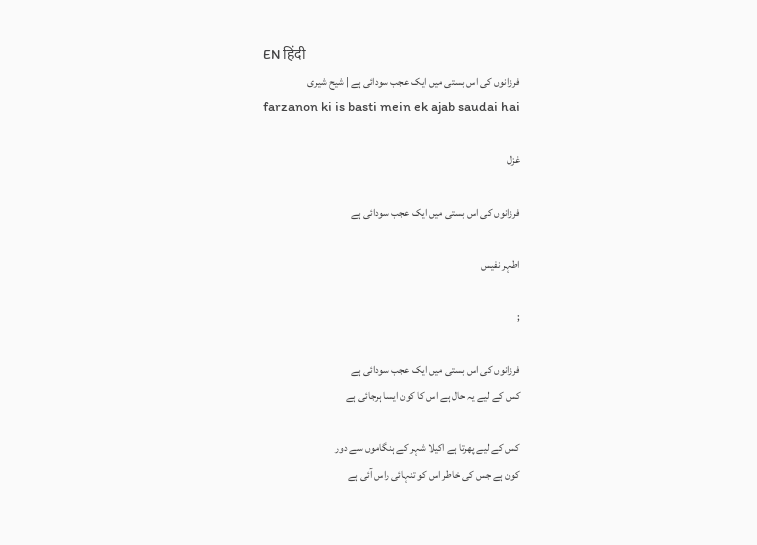EN हिंदी
فرزانوں کی اس بستی میں ایک عجب سودائی ہے | شیح شیری
farzanon ki is basti mein ek ajab saudai hai

غزل

فرزانوں کی اس بستی میں ایک عجب سودائی ہے

اطہر نفیس

;

فرزانوں کی اس بستی میں ایک عجب سودائی ہے
کس کے لیے یہ حال ہے اس کا کون ایسا ہرجائی ہے

کس کے لیے پھرتا ہے اکیلا شہر کے ہنگاموں سے دور
کون ہے جس کی خاطر اس کو تنہائی راس آئی ہے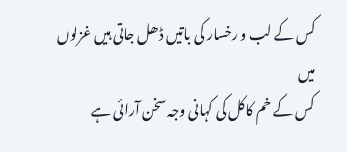کس کے لب و رخسار کی باتیں ڈھل جاتی ہیں غزلوں میں
کس کے خم کاکل کی کہانی وجہ سخن آرائی ہے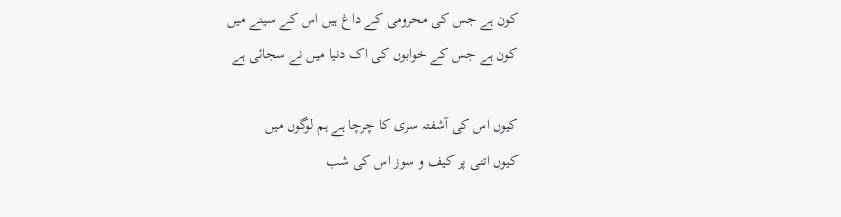کون ہے جس کی محرومی کے داغ ہیں اس کے سینے میں
کون ہے جس کے خوابوں کی اک دنیا میں نے سجائی ہے

کیوں اس کی آشفتہ سری کا چرچا ہے ہم لوگوں میں
کیوں اتنی پر کیف و سوز اس کی شب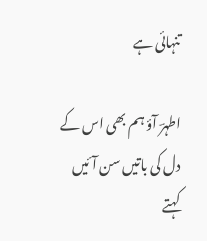تنہائی ہے

اطہرؔ آؤ ہم بھی اس کے دل کی باتیں سن آئیں
کہتے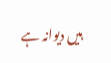ہیں دیوانہ ہے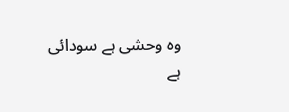وہ وحشی ہے سودائی ہے